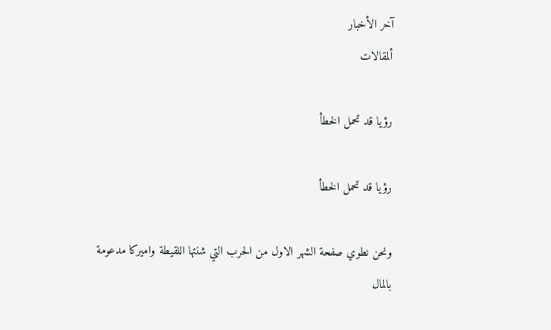آخر الأخبار
ألمقالات

رؤيا قد تحمل الخطأ

رؤيا قد تحمل الخطأ

ونحن نطوي صفحة الشهر الاول من الحرب التي شنتها اللقيطة واميركا مدعومة بالمال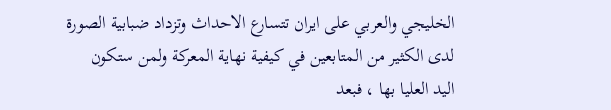الخليجي والعربي على ايران تتسارع الاحداث وتزداد ضبابية الصورة لدى الكثير من المتابعين في كيفية نهاية المعركة ولمن ستكون اليد العليا بها ، فبعد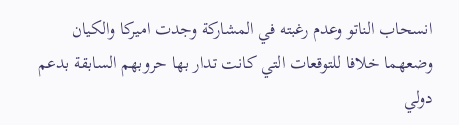انسحاب الناتو وعدم رغبته في المشاركة وجدت اميركا والكيان وضعهما خلافا للتوقعات التي كانت تدار بها حروبهم السابقة بدعم دولي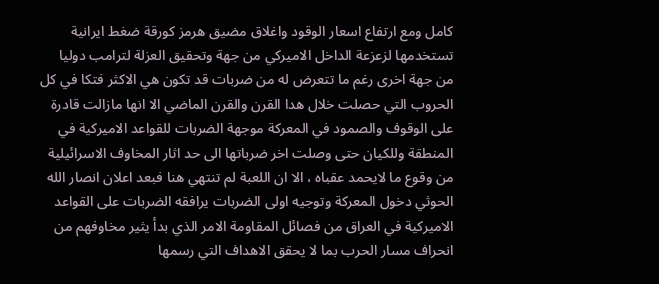كامل ومع ارتفاع اسعار الوقود واغلاق مضيق هرمز كورقة ضغط ايرانية تستخدمها لزعزعة الداخل الاميركي من جهة وتحقيق العزلة لترامب دوليا من جهة اخرى رغم ما تتعرض له من ضربات قد تكون هي الاكثر فتكا في كل الحروب التي حصلت خلال هدا القرن والقرن الماضي الا انها مازالت قادرة على الوقوف والصمود في المعركة موجهة الضربات للقواعد الاميركية في المنطقة وللكيان حتى وصلت اخر ضرباتها الى حد اثار المخاوف الاسرائيلية من وقوع ما لايحمد عقباه ، الا ان اللعبة لم تنتهي هنا فبعد اعلان انصار الله الحوثي دخول المعركة وتوجيه اولى الضربات يرافقه الضربات على القواعد الاميركية في العراق من فصائل المقاومة الامر الذي بدأ يثير مخاوفهم من انحراف مسار الحرب بما لا يحقق الاهداف التي رسمها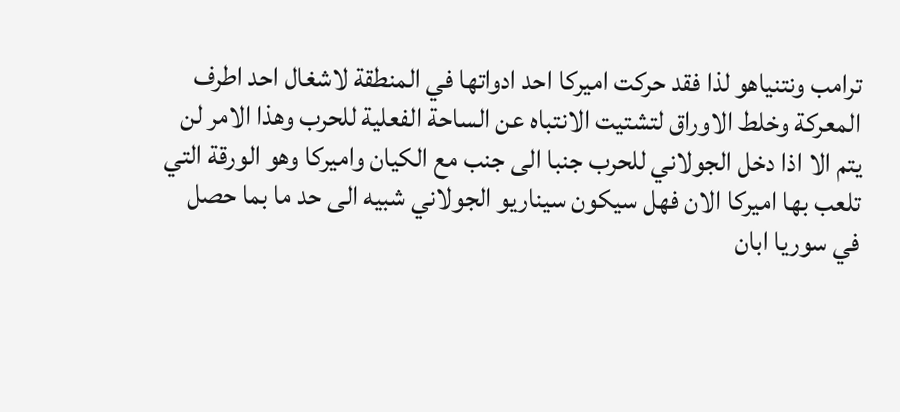ترامب ونتنياهو لذا فقد حركت اميركا احد ادواتها في المنطقة لاشغال احد اطرف المعركة وخلط الاوراق لتشتيت الانتباه عن الساحة الفعلية للحرب وهذا الامر لن يتم الا اذا دخل الجولاني للحرب جنبا الى جنب مع الكيان واميركا وهو الورقة التي تلعب بها اميركا الان فهل سيكون سيناريو الجولاني شبيه الى حد ما بما حصل في سوريا ابان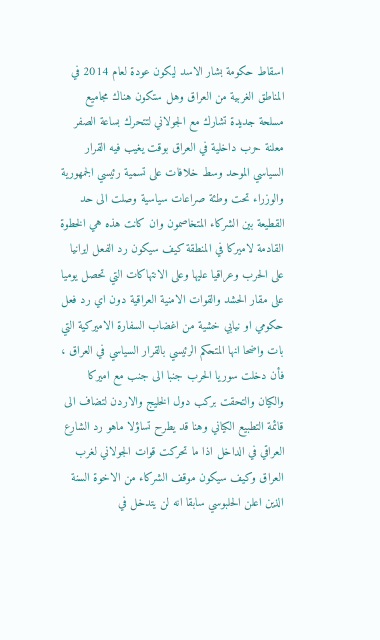اسقاط حكومة بشار الاسد ليكون عودة لعام 2014 في المناطق الغربية من العراق وهل ستكون هناك مجاميع مسلحة جديدة تشارك مع الجولاني لتتحرك بساعة الصفر معلنة حرب داخلية في العراق بوقت يغيب فيه القرار السياسي الموحد وسط خلافات على تسمية رئيسي الجمهورية والوزراء تحت وطئة صراعات سياسية وصلت الى حد القطيعة بين الشركاء المتخاصمون وان كانت هذه هي الخطوة القادمة لاميركا في المنطقة كيف سيكون رد الفعل ايرانيا على الحرب وعراقيا عليها وعلى الانتهاكات التي تحصل يوميا على مقار الحشد والقوات الامنية العراقية دون اي رد فعل حكومي او نيابي خشية من اغضاب السفارة الاميركية التي بات واضحا انها المتحكم الرئيسي بالقرار السياسي في العراق ، فأن دخلت سوريا الحرب جنبا الى جنب مع اميركا والكيان والتحقت بركب دول الخليج والاردن لتضاف الى قائمة التطبيع الكياني وهنا قد يطرح تساؤلا ماهو رد الشارع العراقي في الداخل اذا ما تحركت قوات الجولاني لغرب العراق وكيف سيكون موقف الشركاء من الاخوة السنة الذين اعلن الحلبوسي سابقا انه لن يتدخل في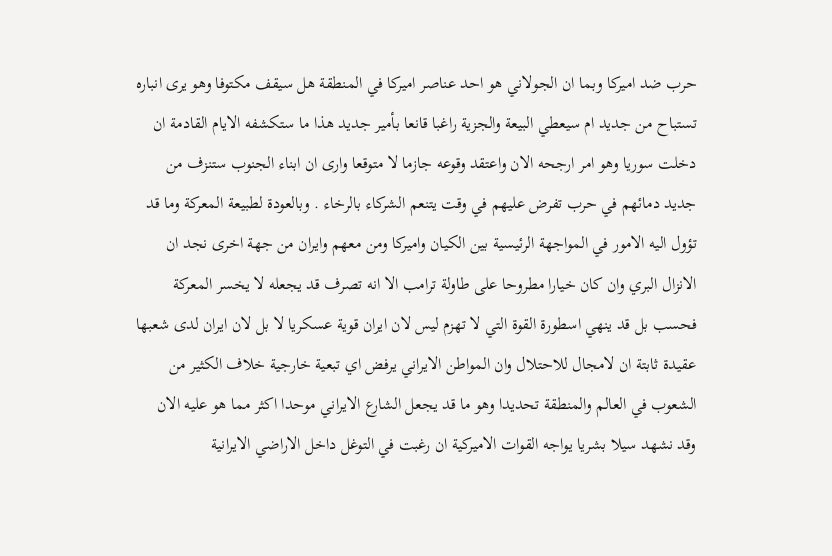حرب ضد اميركا وبما ان الجولاني هو احد عناصر اميركا في المنطقة هل سيقف مكتوفا وهو يرى انباره تستباح من جديد ام سيعطي البيعة والجزية راغبا قانعا بأمير جديد هذا ما ستكشفه الايام القادمة ان دخلت سوريا وهو امر ارجحه الان واعتقد وقوعه جازما لا متوقعا وارى ان ابناء الجنوب ستنزف من جديد دمائهم في حرب تفرض عليهم في وقت يتنعم الشركاء بالرخاء . وبالعودة لطبيعة المعركة وما قد تؤول اليه الامور في المواجهة الرئيسية بين الكيان واميركا ومن معهم وايران من جهة اخرى نجد ان الانزال البري وان كان خيارا مطروحا على طاولة ترامب الا انه تصرف قد يجعله لا يخسر المعركة فحسب بل قد ينهي اسطورة القوة التي لا تهزم ليس لان ايران قوية عسكريا لا بل لان ايران لدى شعبها عقيدة ثابتة ان لامجال للاحتلال وان المواطن الايراني يرفض اي تبعية خارجية خلاف الكثير من الشعوب في العالم والمنطقة تحديدا وهو ما قد يجعل الشارع الايراني موحدا اكثر مما هو عليه الان وقد نشهد سيلا بشريا يواجه القوات الاميركية ان رغبت في التوغل داخل الاراضي الايرانية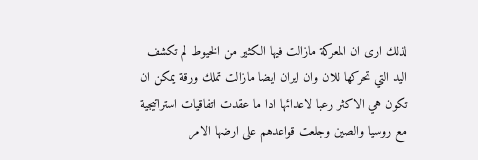لذلك ارى ان المعركة مازالت فيها الكثير من الخيوط لم تكشف اليد التي تحركها للان وان ايران ايضا مازالت تملك ورقة يمكن ان تكون هي الاكثر رعبا لاعدائها ادا ما عقدت اتفاقيات استراتيجية مع روسيا والصين وجلعت قواعدهم على ارضها الامر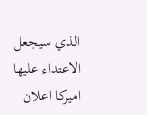الذي سيجعل الاعتداء عليها اميركا اعلان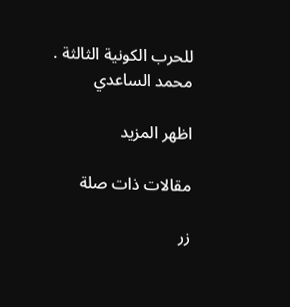للحرب الكونية الثالثة .
محمد الساعدي

اظهر المزيد

مقالات ذات صلة

زر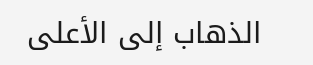الذهاب إلى الأعلى